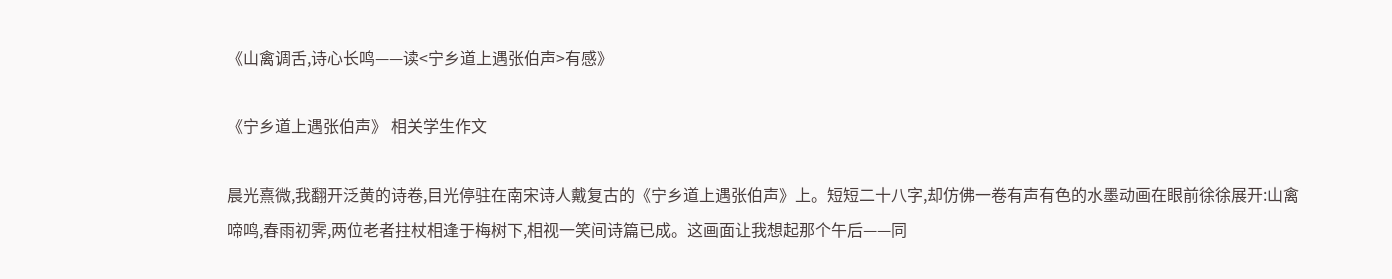《山禽调舌,诗心长鸣——读<宁乡道上遇张伯声>有感》

《宁乡道上遇张伯声》 相关学生作文

晨光熹微,我翻开泛黄的诗卷,目光停驻在南宋诗人戴复古的《宁乡道上遇张伯声》上。短短二十八字,却仿佛一卷有声有色的水墨动画在眼前徐徐展开:山禽啼鸣,春雨初霁,两位老者拄杖相逢于梅树下,相视一笑间诗篇已成。这画面让我想起那个午后——同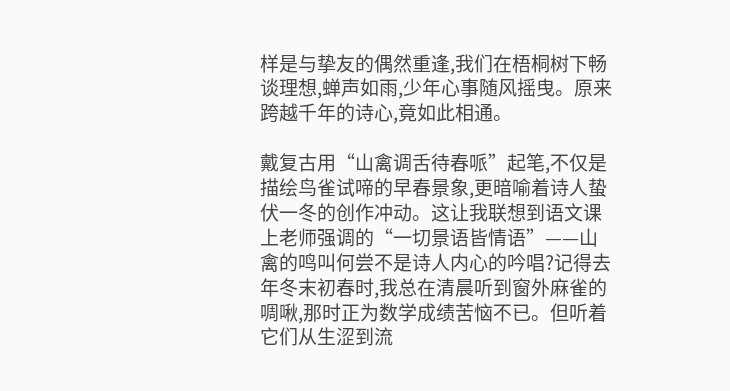样是与挚友的偶然重逢,我们在梧桐树下畅谈理想,蝉声如雨,少年心事随风摇曳。原来跨越千年的诗心,竟如此相通。

戴复古用“山禽调舌待春哌”起笔,不仅是描绘鸟雀试啼的早春景象,更暗喻着诗人蛰伏一冬的创作冲动。这让我联想到语文课上老师强调的“一切景语皆情语”——山禽的鸣叫何尝不是诗人内心的吟唱?记得去年冬末初春时,我总在清晨听到窗外麻雀的啁啾,那时正为数学成绩苦恼不已。但听着它们从生涩到流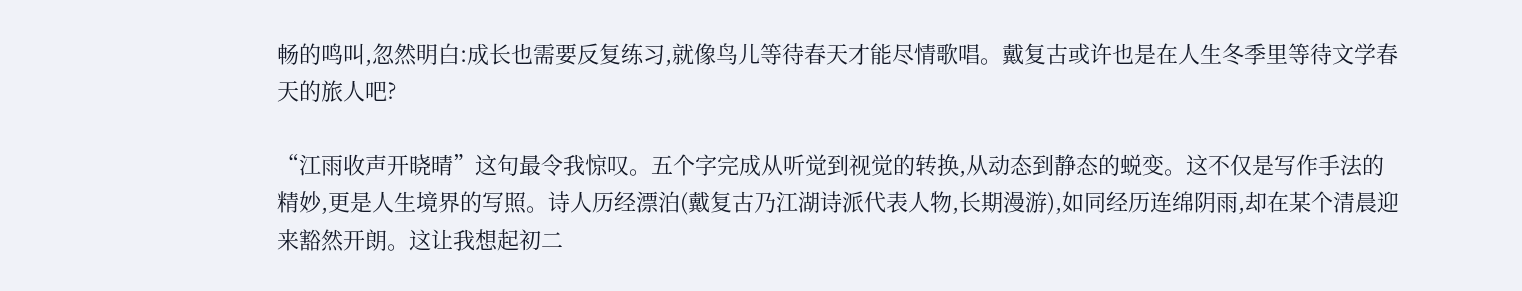畅的鸣叫,忽然明白:成长也需要反复练习,就像鸟儿等待春天才能尽情歌唱。戴复古或许也是在人生冬季里等待文学春天的旅人吧?

“江雨收声开晓晴”这句最令我惊叹。五个字完成从听觉到视觉的转换,从动态到静态的蜕变。这不仅是写作手法的精妙,更是人生境界的写照。诗人历经漂泊(戴复古乃江湖诗派代表人物,长期漫游),如同经历连绵阴雨,却在某个清晨迎来豁然开朗。这让我想起初二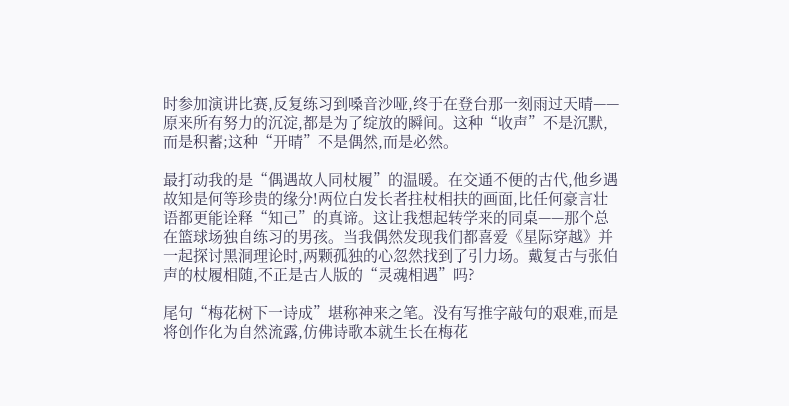时参加演讲比赛,反复练习到嗓音沙哑,终于在登台那一刻雨过天晴——原来所有努力的沉淀,都是为了绽放的瞬间。这种“收声”不是沉默,而是积蓄;这种“开晴”不是偶然,而是必然。

最打动我的是“偶遇故人同杖履”的温暖。在交通不便的古代,他乡遇故知是何等珍贵的缘分!两位白发长者拄杖相扶的画面,比任何豪言壮语都更能诠释“知己”的真谛。这让我想起转学来的同桌——那个总在篮球场独自练习的男孩。当我偶然发现我们都喜爱《星际穿越》并一起探讨黑洞理论时,两颗孤独的心忽然找到了引力场。戴复古与张伯声的杖履相随,不正是古人版的“灵魂相遇”吗?

尾句“梅花树下一诗成”堪称神来之笔。没有写推字敲句的艰难,而是将创作化为自然流露,仿佛诗歌本就生长在梅花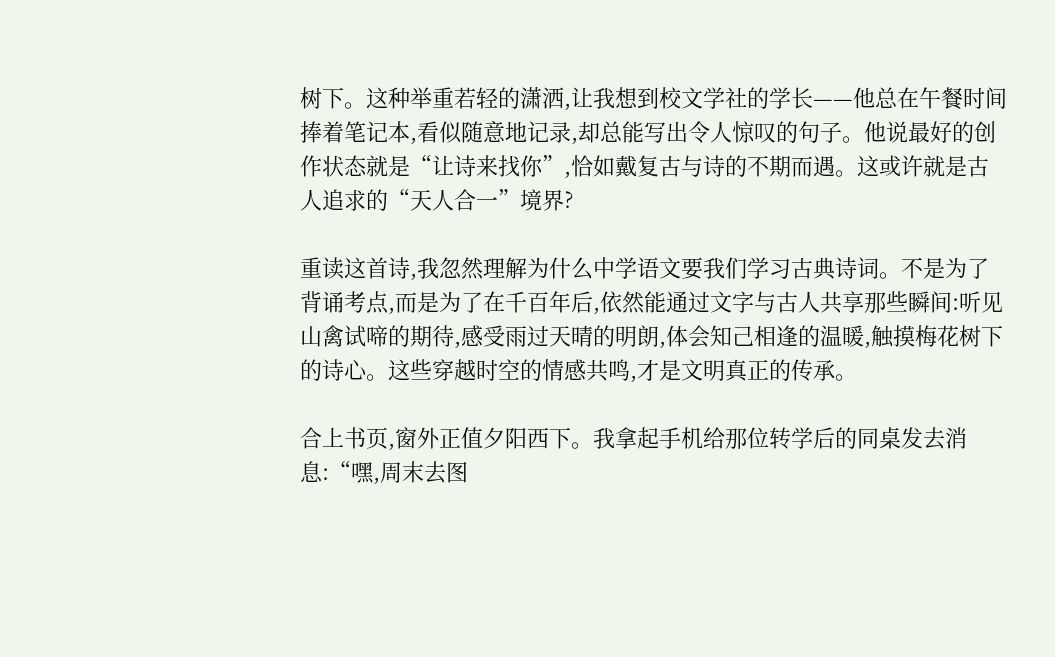树下。这种举重若轻的潇洒,让我想到校文学社的学长——他总在午餐时间捧着笔记本,看似随意地记录,却总能写出令人惊叹的句子。他说最好的创作状态就是“让诗来找你”,恰如戴复古与诗的不期而遇。这或许就是古人追求的“天人合一”境界?

重读这首诗,我忽然理解为什么中学语文要我们学习古典诗词。不是为了背诵考点,而是为了在千百年后,依然能通过文字与古人共享那些瞬间:听见山禽试啼的期待,感受雨过天晴的明朗,体会知己相逢的温暖,触摸梅花树下的诗心。这些穿越时空的情感共鸣,才是文明真正的传承。

合上书页,窗外正值夕阳西下。我拿起手机给那位转学后的同桌发去消息:“嘿,周末去图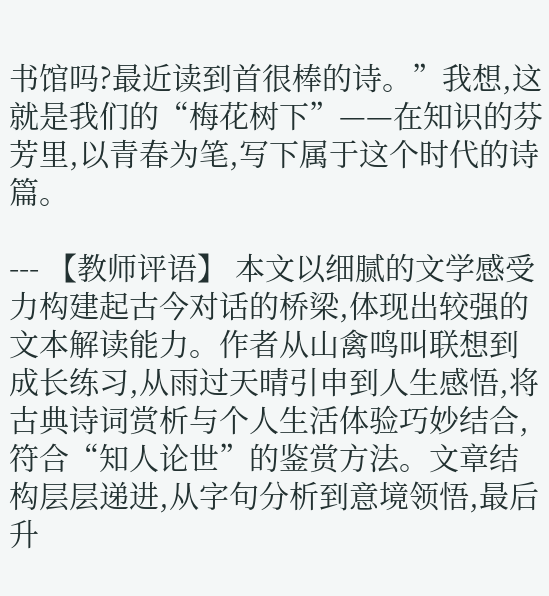书馆吗?最近读到首很棒的诗。”我想,这就是我们的“梅花树下”——在知识的芬芳里,以青春为笔,写下属于这个时代的诗篇。

--- 【教师评语】 本文以细腻的文学感受力构建起古今对话的桥梁,体现出较强的文本解读能力。作者从山禽鸣叫联想到成长练习,从雨过天晴引申到人生感悟,将古典诗词赏析与个人生活体验巧妙结合,符合“知人论世”的鉴赏方法。文章结构层层递进,从字句分析到意境领悟,最后升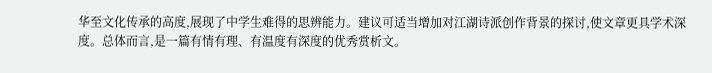华至文化传承的高度,展现了中学生难得的思辨能力。建议可适当增加对江湖诗派创作背景的探讨,使文章更具学术深度。总体而言,是一篇有情有理、有温度有深度的优秀赏析文。